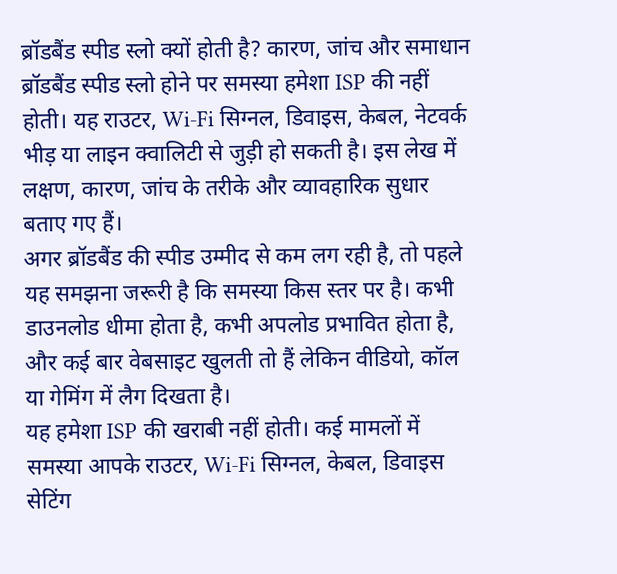ब्रॉडबैंड स्पीड स्लो क्यों होती है? कारण, जांच और समाधान
ब्रॉडबैंड स्पीड स्लो होने पर समस्या हमेशा ISP की नहीं होती। यह राउटर, Wi-Fi सिग्नल, डिवाइस, केबल, नेटवर्क भीड़ या लाइन क्वालिटी से जुड़ी हो सकती है। इस लेख में लक्षण, कारण, जांच के तरीके और व्यावहारिक सुधार बताए गए हैं।
अगर ब्रॉडबैंड की स्पीड उम्मीद से कम लग रही है, तो पहले यह समझना जरूरी है कि समस्या किस स्तर पर है। कभी डाउनलोड धीमा होता है, कभी अपलोड प्रभावित होता है, और कई बार वेबसाइट खुलती तो हैं लेकिन वीडियो, कॉल या गेमिंग में लैग दिखता है।
यह हमेशा ISP की खराबी नहीं होती। कई मामलों में समस्या आपके राउटर, Wi-Fi सिग्नल, केबल, डिवाइस सेटिंग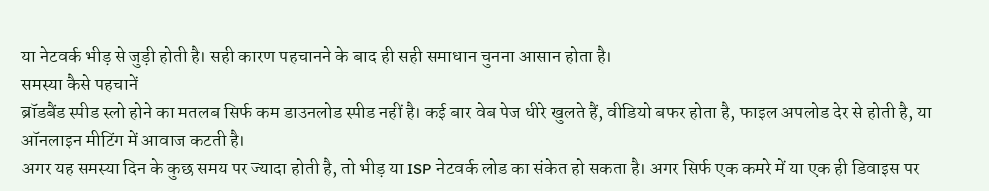या नेटवर्क भीड़ से जुड़ी होती है। सही कारण पहचानने के बाद ही सही समाधान चुनना आसान होता है।
समस्या कैसे पहचानें
ब्रॉडबैंड स्पीड स्लो होने का मतलब सिर्फ कम डाउनलोड स्पीड नहीं है। कई बार वेब पेज धीरे खुलते हैं, वीडियो बफर होता है, फाइल अपलोड देर से होती है, या ऑनलाइन मीटिंग में आवाज कटती है।
अगर यह समस्या दिन के कुछ समय पर ज्यादा होती है, तो भीड़ या ISP नेटवर्क लोड का संकेत हो सकता है। अगर सिर्फ एक कमरे में या एक ही डिवाइस पर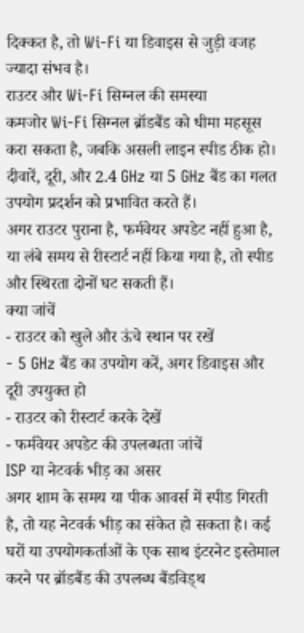दिक्कत है, तो Wi-Fi या डिवाइस से जुड़ी वजह ज्यादा संभव है।
राउटर और Wi-Fi सिग्नल की समस्या
कमजोर Wi-Fi सिग्नल ब्रॉडबैंड को धीमा महसूस करा सकता है, जबकि असली लाइन स्पीड ठीक हो। दीवारें, दूरी, और 2.4 GHz या 5 GHz बैंड का गलत उपयोग प्रदर्शन को प्रभावित करते हैं।
अगर राउटर पुराना है, फर्मवेयर अपडेट नहीं हुआ है, या लंबे समय से रीस्टार्ट नहीं किया गया है, तो स्पीड और स्थिरता दोनों घट सकती हैं।
क्या जांचें
- राउटर को खुले और ऊंचे स्थान पर रखें
- 5 GHz बैंड का उपयोग करें, अगर डिवाइस और दूरी उपयुक्त हो
- राउटर को रीस्टार्ट करके देखें
- फर्मवेयर अपडेट की उपलब्धता जांचें
ISP या नेटवर्क भीड़ का असर
अगर शाम के समय या पीक आवर्स में स्पीड गिरती है, तो यह नेटवर्क भीड़ का संकेत हो सकता है। कई घरों या उपयोगकर्ताओं के एक साथ इंटरनेट इस्तेमाल करने पर ब्रॉडबैंड की उपलब्ध बैंडविड्थ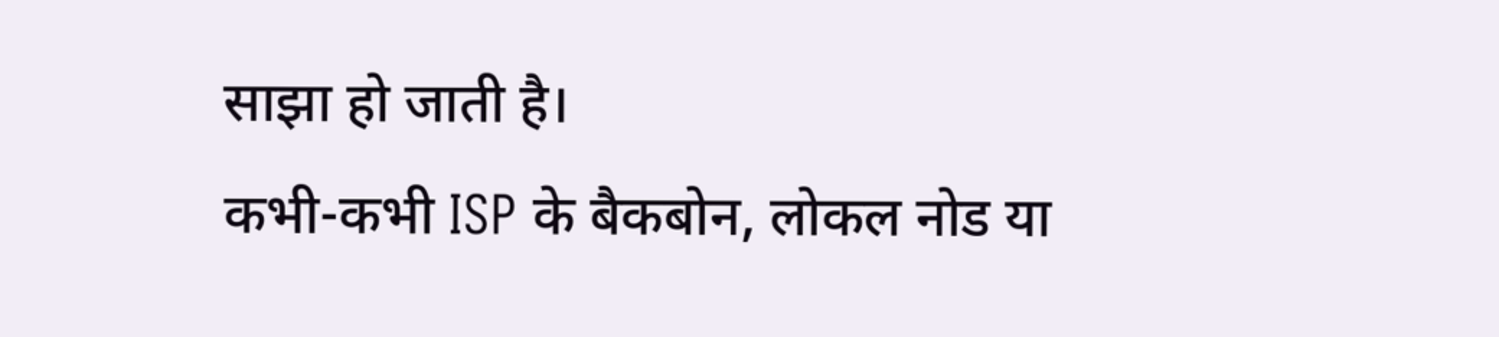साझा हो जाती है।
कभी-कभी ISP के बैकबोन, लोकल नोड या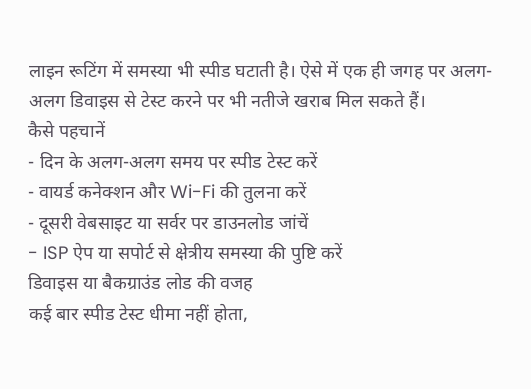लाइन रूटिंग में समस्या भी स्पीड घटाती है। ऐसे में एक ही जगह पर अलग-अलग डिवाइस से टेस्ट करने पर भी नतीजे खराब मिल सकते हैं।
कैसे पहचानें
- दिन के अलग-अलग समय पर स्पीड टेस्ट करें
- वायर्ड कनेक्शन और Wi-Fi की तुलना करें
- दूसरी वेबसाइट या सर्वर पर डाउनलोड जांचें
- ISP ऐप या सपोर्ट से क्षेत्रीय समस्या की पुष्टि करें
डिवाइस या बैकग्राउंड लोड की वजह
कई बार स्पीड टेस्ट धीमा नहीं होता,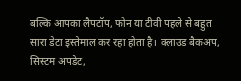बल्कि आपका लैपटॉप, फोन या टीवी पहले से बहुत सारा डेटा इस्तेमाल कर रहा होता है। क्लाउड बैकअप, सिस्टम अपडेट,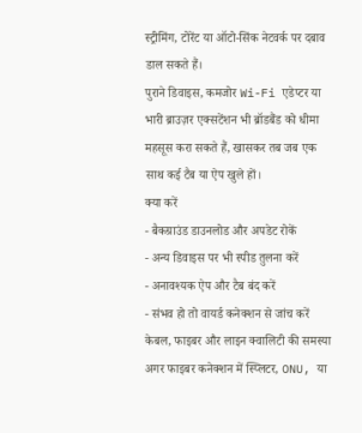स्ट्रीमिंग, टोरेंट या ऑटो-सिंक नेटवर्क पर दबाव डाल सकते हैं।
पुराने डिवाइस, कमजोर Wi-Fi एडेप्टर या भारी ब्राउज़र एक्सटेंशन भी ब्रॉडबैंड को धीमा महसूस करा सकते हैं, खासकर तब जब एक साथ कई टैब या ऐप खुले हों।
क्या करें
- बैकग्राउंड डाउनलोड और अपडेट रोकें
- अन्य डिवाइस पर भी स्पीड तुलना करें
- अनावश्यक ऐप और टैब बंद करें
- संभव हो तो वायर्ड कनेक्शन से जांच करें
केबल, फाइबर और लाइन क्वालिटी की समस्या
अगर फाइबर कनेक्शन में स्प्लिटर, ONU, या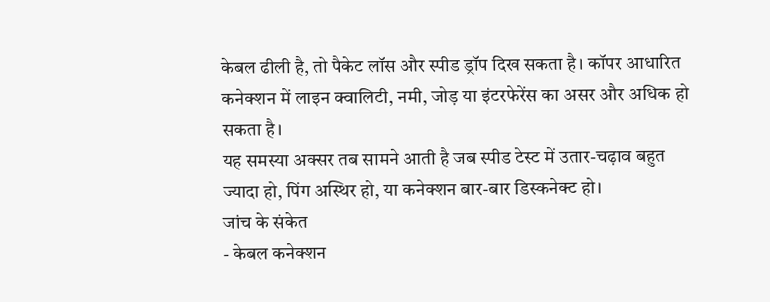केबल ढीली है, तो पैकेट लॉस और स्पीड ड्रॉप दिख सकता है। कॉपर आधारित कनेक्शन में लाइन क्वालिटी, नमी, जोड़ या इंटरफेरेंस का असर और अधिक हो सकता है।
यह समस्या अक्सर तब सामने आती है जब स्पीड टेस्ट में उतार-चढ़ाव बहुत ज्यादा हो, पिंग अस्थिर हो, या कनेक्शन बार-बार डिस्कनेक्ट हो।
जांच के संकेत
- केबल कनेक्शन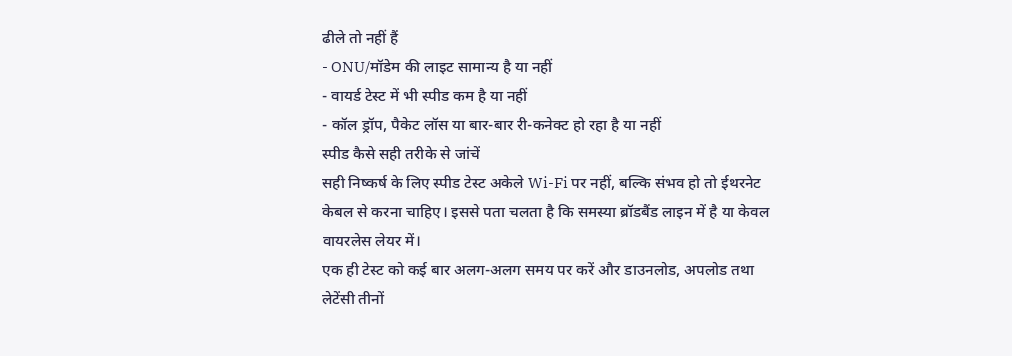ढीले तो नहीं हैं
- ONU/मॉडेम की लाइट सामान्य है या नहीं
- वायर्ड टेस्ट में भी स्पीड कम है या नहीं
- कॉल ड्रॉप, पैकेट लॉस या बार-बार री-कनेक्ट हो रहा है या नहीं
स्पीड कैसे सही तरीके से जांचें
सही निष्कर्ष के लिए स्पीड टेस्ट अकेले Wi-Fi पर नहीं, बल्कि संभव हो तो ईथरनेट केबल से करना चाहिए। इससे पता चलता है कि समस्या ब्रॉडबैंड लाइन में है या केवल वायरलेस लेयर में।
एक ही टेस्ट को कई बार अलग-अलग समय पर करें और डाउनलोड, अपलोड तथा लेटेंसी तीनों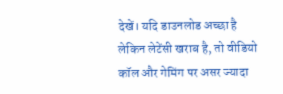देखें। यदि डाउनलोड अच्छा है लेकिन लेटेंसी खराब है, तो वीडियो कॉल और गेमिंग पर असर ज्यादा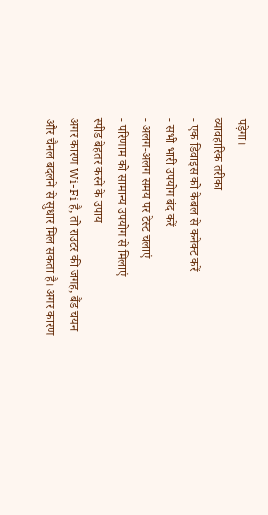पड़ेगा।
व्यावहारिक तरीका
- एक डिवाइस को केबल से कनेक्ट करें
- सभी भारी उपयोग बंद करें
- अलग-अलग समय पर टेस्ट चलाएं
- परिणाम को सामान्य उपयोग से मिलाएं
स्पीड बेहतर करने के उपाय
अगर कारण Wi-Fi है, तो राउटर की जगह, बैंड चयन और चैनल बदलने से सुधार मिल सकता है। अगर कारण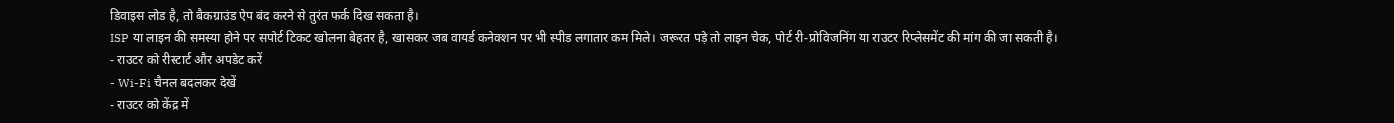डिवाइस लोड है, तो बैकग्राउंड ऐप बंद करने से तुरंत फर्क दिख सकता है।
ISP या लाइन की समस्या होने पर सपोर्ट टिकट खोलना बेहतर है, खासकर जब वायर्ड कनेक्शन पर भी स्पीड लगातार कम मिले। जरूरत पड़े तो लाइन चेक, पोर्ट री-प्रोविजनिंग या राउटर रिप्लेसमेंट की मांग की जा सकती है।
- राउटर को रीस्टार्ट और अपडेट करें
- Wi-Fi चैनल बदलकर देखें
- राउटर को केंद्र में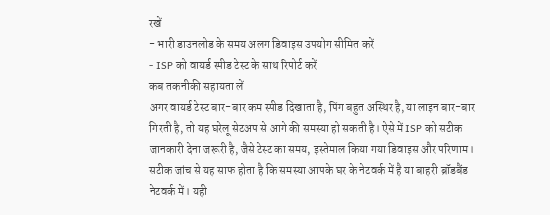रखें
- भारी डाउनलोड के समय अलग डिवाइस उपयोग सीमित करें
- ISP को वायर्ड स्पीड टेस्ट के साथ रिपोर्ट करें
कब तकनीकी सहायता लें
अगर वायर्ड टेस्ट बार-बार कम स्पीड दिखाता है, पिंग बहुत अस्थिर है, या लाइन बार-बार गिरती है, तो यह घरेलू सेटअप से आगे की समस्या हो सकती है। ऐसे में ISP को सटीक जानकारी देना जरूरी है, जैसे टेस्ट का समय, इस्तेमाल किया गया डिवाइस और परिणाम।
सटीक जांच से यह साफ होता है कि समस्या आपके घर के नेटवर्क में है या बाहरी ब्रॉडबैंड नेटवर्क में। यही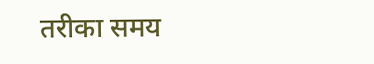तरीका समय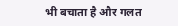भी बचाता है और गलत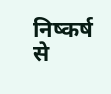निष्कर्ष से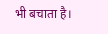भी बचाता है।